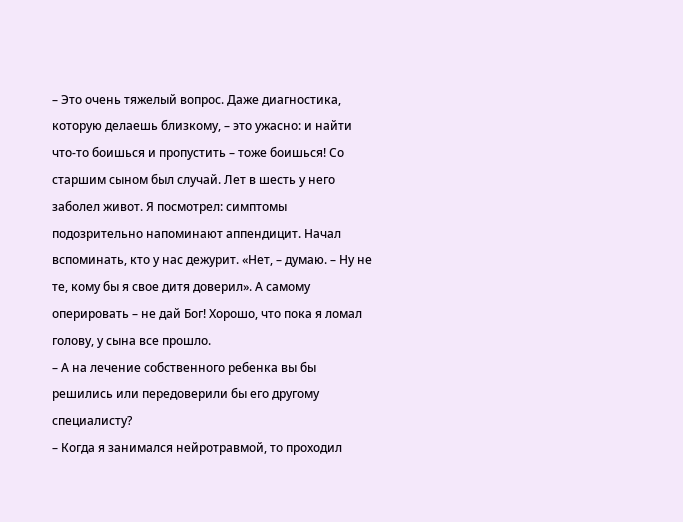– Это очень тяжелый вопрос. Даже диагностика, которую делаешь близкому, – это ужасно: и найти что-то боишься и пропустить – тоже боишься! Со старшим сыном был случай. Лет в шесть у него заболел живот. Я посмотрел: симптомы подозрительно напоминают аппендицит. Начал вспоминать, кто у нас дежурит. «Нет, – думаю. – Ну не те, кому бы я свое дитя доверил». А самому оперировать – не дай Бог! Хорошо, что пока я ломал голову, у сына все прошло.
– А на лечение собственного ребенка вы бы решились или передоверили бы его другому специалисту?
– Когда я занимался нейротравмой, то проходил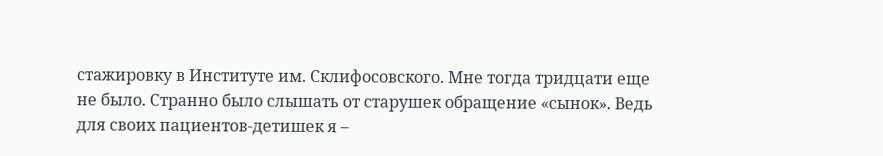стажировку в Институте им. Склифосовского. Мне тогда тридцати еще не было. Странно было слышать от старушек обращение «сынок». Ведь для своих пациентов-детишек я –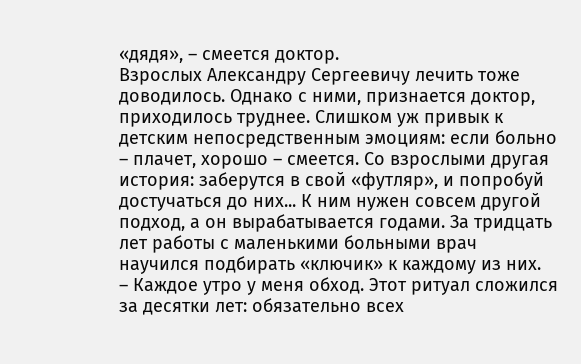«дядя», – смеется доктор.
Взрослых Александру Сергеевичу лечить тоже доводилось. Однако с ними, признается доктор, приходилось труднее. Слишком уж привык к детским непосредственным эмоциям: если больно – плачет, хорошо – смеется. Со взрослыми другая история: заберутся в свой «футляр», и попробуй достучаться до них... К ним нужен совсем другой подход, а он вырабатывается годами. За тридцать лет работы с маленькими больными врач научился подбирать «ключик» к каждому из них.
– Каждое утро у меня обход. Этот ритуал сложился за десятки лет: обязательно всех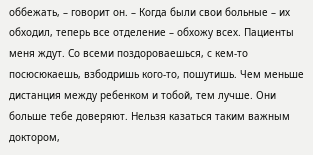оббежать, – говорит он. – Когда были свои больные – их обходил, теперь все отделение – обхожу всех. Пациенты меня ждут. Со всеми поздороваешься, с кем-то посюсюкаешь, взбодришь кого-то, пошутишь. Чем меньше дистанция между ребенком и тобой, тем лучше. Они больше тебе доверяют. Нельзя казаться таким важным доктором,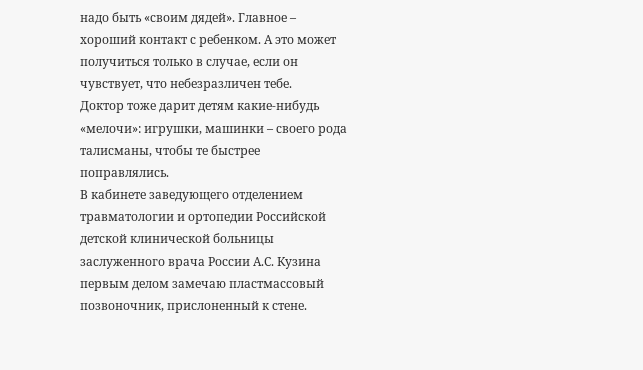надо быть «своим дядей». Главное – хороший контакт с ребенком. А это может получиться только в случае, если он чувствует, что небезразличен тебе.
Доктор тоже дарит детям какие-нибудь «мелочи»: игрушки, машинки – своего рода талисманы, чтобы те быстрее поправлялись.
В кабинете заведующего отделением травматологии и ортопедии Российской детской клинической больницы заслуженного врача России А.С. Кузина первым делом замечаю пластмассовый позвоночник, прислоненный к стене.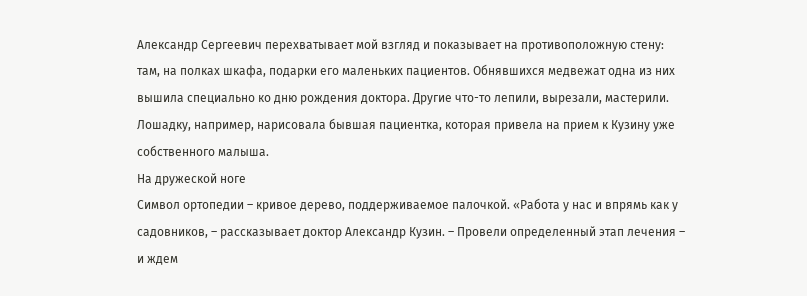Александр Сергеевич перехватывает мой взгляд и показывает на противоположную стену: там, на полках шкафа, подарки его маленьких пациентов. Обнявшихся медвежат одна из них вышила специально ко дню рождения доктора. Другие что-то лепили, вырезали, мастерили. Лошадку, например, нарисовала бывшая пациентка, которая привела на прием к Кузину уже собственного малыша.
На дружеской ноге
Символ ортопедии – кривое дерево, поддерживаемое палочкой. «Работа у нас и впрямь как у садовников, – рассказывает доктор Александр Кузин. – Провели определенный этап лечения – и ждем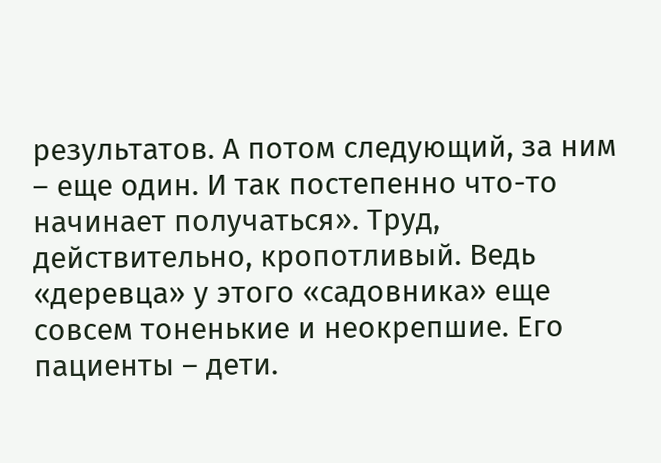результатов. А потом следующий, за ним – еще один. И так постепенно что-то начинает получаться». Труд, действительно, кропотливый. Ведь «деревца» у этого «садовника» еще совсем тоненькие и неокрепшие. Его пациенты – дети.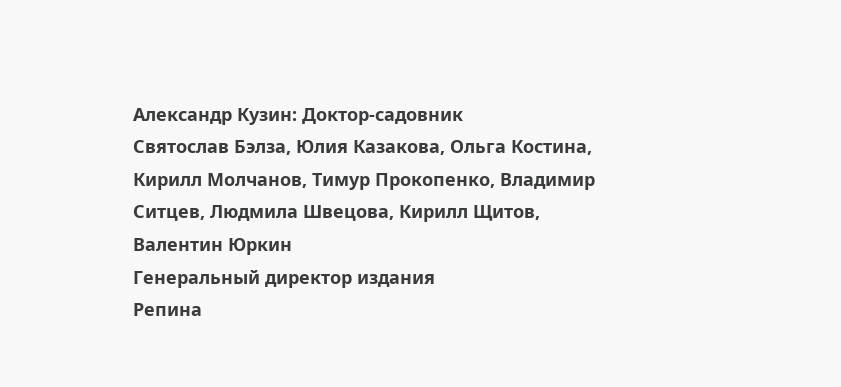Александр Кузин: Доктор-садовник
Святослав Бэлза, Юлия Казакова, Ольга Костина, Кирилл Молчанов, Тимур Прокопенко, Владимир Ситцев, Людмила Швецова, Кирилл Щитов, Валентин Юркин
Генеральный директор издания
Репина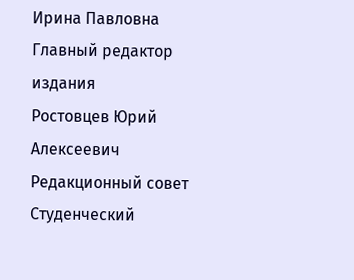Ирина Павловна
Главный редактор издания
Ростовцев Юрий Алексеевич
Редакционный совет
Студенческий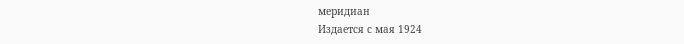меридиан
Издается с мая 1924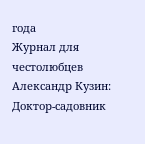года
Журнал для честолюбцев
Александр Кузин: Доктор-садовник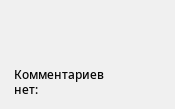Комментариев нет: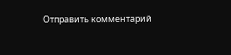Отправить комментарий